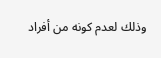وذلك لعدم كونه من أفراد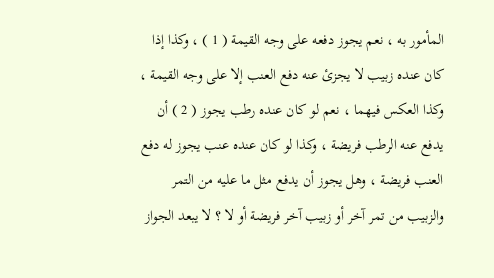المأمور به ، نعم يجوز دفعه على وجه القيمة ( 1 ) ، وكذا إذا كان عنده زبيب لا يجزئ عنه دفع العنب إلا على وجه القيمة ، وكذا العكس فيهما ، نعم لو كان عنده رطب يجوز ( 2 ) أن يدفع عنه الرطب فريضة ، وكذا لو كان عنده عنب يجوز له دفع العنب فريضة ، وهل يجوز أن يدفع مثل ما عليه من التمر والزبيب من تمر آخر أو زبيب آخر فريضة أو لا ؟ لا يبعد الجواز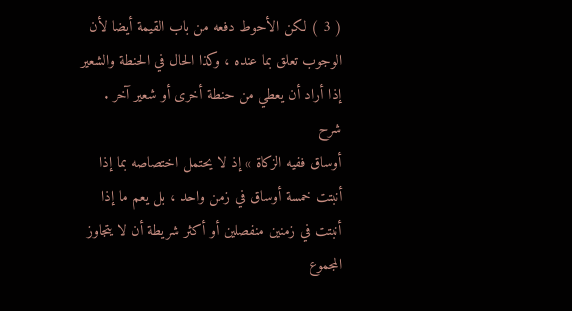( 3 ) لكن الأحوط دفعه من باب القيمة أيضا لأن الوجوب تعلق بما عنده ، وكذا الحال في الحنطة والشعير إذا أراد أن يعطي من حنطة أخرى أو شعير آخر .
شرح
أوساق ففيه الزكاة » إذ لا يحتمل اختصاصه بما إذا أنبتت خمسة أوساق في زمن واحد ، بل يعم ما إذا أنبتت في زمنين منفصلين أو أكثر شريطة أن لا يتجاوز المجموع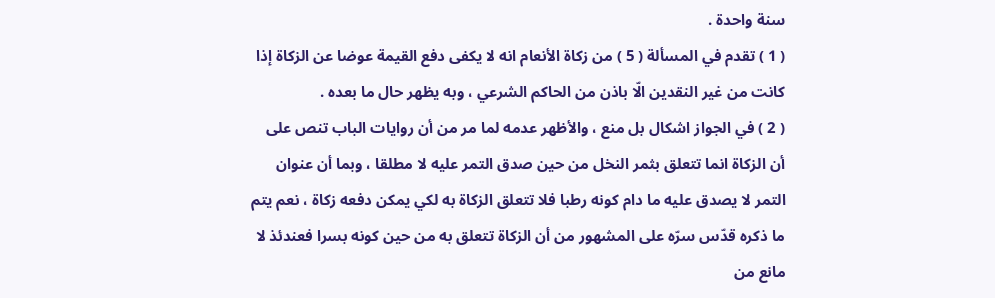سنة واحدة .
( 1 ) تقدم في المسألة ( 5 ) من زكاة الأنعام انه لا يكفى دفع القيمة عوضا عن الزكاة إذا كانت من غير النقدين الّا باذن من الحاكم الشرعي ، وبه يظهر حال ما بعده .
( 2 ) في الجواز اشكال بل منع ، والأظهر عدمه لما مر من أن روايات الباب تنص على أن الزكاة انما تتعلق بثمر النخل من حين صدق التمر عليه لا مطلقا ، وبما أن عنوان التمر لا يصدق عليه ما دام كونه رطبا فلا تتعلق الزكاة به لكي يمكن دفعه زكاة ، نعم يتم ما ذكره قدّس سرّه على المشهور من أن الزكاة تتعلق به من حين كونه بسرا فعندئذ لا مانع من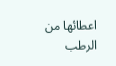اعطائها من الرطب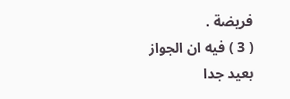فريضة .
( 3 ) فيه ان الجواز بعيد جدا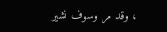، وقد مر وسوف نشير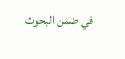في ضمن البحوث